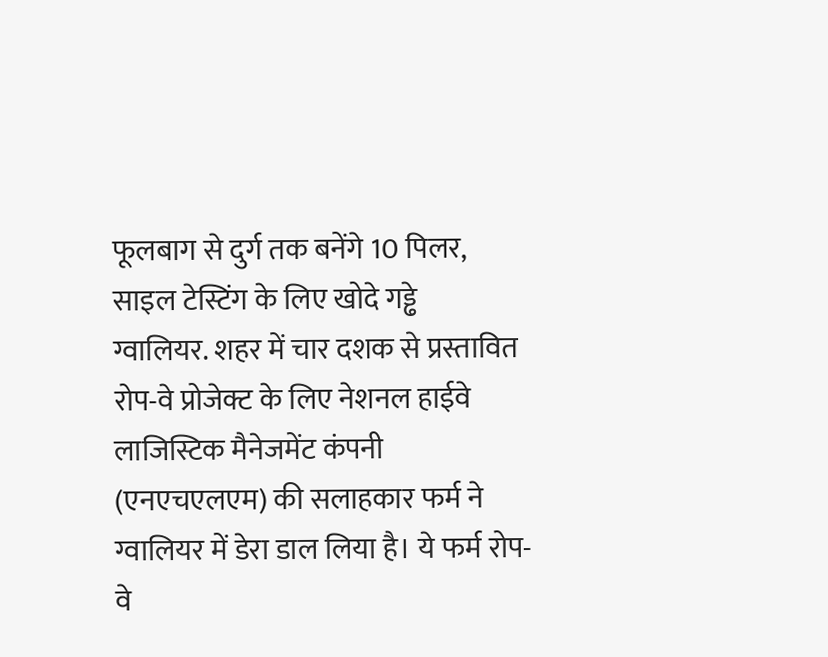फूलबाग से दुर्ग तक बनेंगे 10 पिलर, साइल टेस्टिंग के लिए खोदे गड्ढे
ग्वालियर. शहर में चार दशक से प्रस्तावित रोप-वे प्रोजेक्ट के लिए नेशनल हाईवे लाजिस्टिक मैनेजमेंट कंपनी (एनएचएलएम) की सलाहकार फर्म ने ग्वालियर में डेरा डाल लिया है। ये फर्म रोप-वे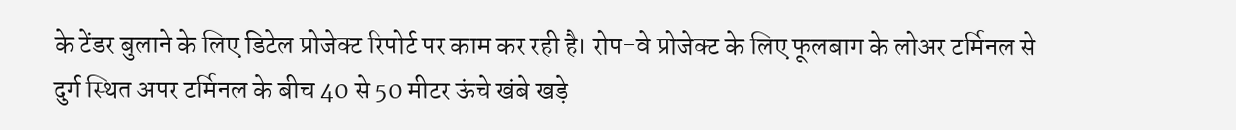के टेंडर बुलाने के लिए डिटेल प्रोजेक्ट रिपोर्ट पर काम कर रही है। रोप-वे प्रोजेक्ट के लिए फूलबाग के लोअर टर्मिनल से दुर्ग स्थित अपर टर्मिनल के बीच 40 से 50 मीटर ऊंचे खंबे खड़े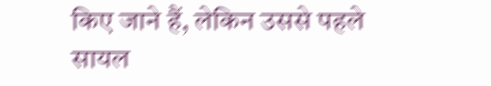किए जाने हैं, लेकिन उससे पहले सायल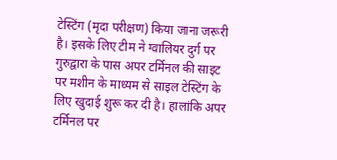टेस्टिंग (मृदा परीक्षण) किया जाना जरूरी है। इसके लिए टीम ने ग्वालियर दुर्ग पर गुरुद्वारा के पास अपर टर्मिनल की साइट पर मशीन के माध्यम से साइल टेस्टिंग के लिए खुदाई शुरू कर दी है। हालांकि अपर टर्मिनल पर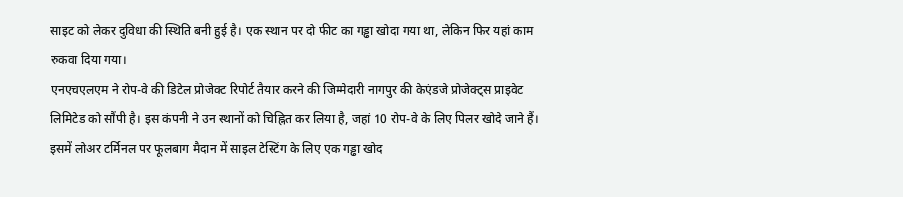साइट को लेकर दुविधा की स्थिति बनी हुई है। एक स्थान पर दो फीट का गड्ढा खोदा गया था, लेकिन फिर यहां काम रुकवा दिया गया।
एनएचएलएम ने रोप-वे की डिटेल प्रोजेक्ट रिपोर्ट तैयार करने की जिम्मेदारी नागपुर की केएंडजे प्रोजेक्ट्स प्राइवेट लिमिटेड को सौंपी है। इस कंपनी ने उन स्थानों को चिह्नित कर लिया है, जहां 10 रोप-वे के लिए पिलर खोदे जाने हैं। इसमें लोअर टर्मिनल पर फूलबाग मैदान में साइल टेस्टिंग के लिए एक गड्ढा खोद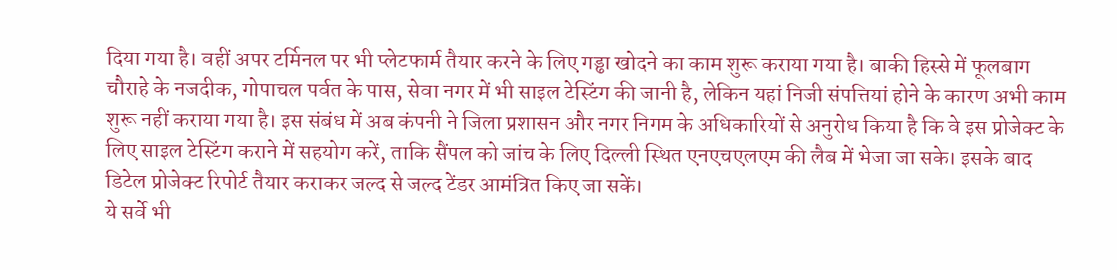दिया गया है। वहीं अपर टर्मिनल पर भी प्लेटफार्म तैयार करने के लिए गड्ढा खोदने का काम शुरू कराया गया है। बाकी हिस्से में फूलबाग चौराहे के नजदीक, गोपाचल पर्वत के पास, सेवा नगर में भी साइल टेस्टिंग की जानी है, लेकिन यहां निजी संपत्तियां होने के कारण अभी काम शुरू नहीं कराया गया है। इस संबंध में अब कंपनी ने जिला प्रशासन और नगर निगम के अधिकारियों से अनुरोध किया है कि वे इस प्रोजेक्ट के लिए साइल टेस्टिंग कराने में सहयोग करें, ताकि सैंपल को जांच के लिए दिल्ली स्थित एनएचएलएम की लैब में भेजा जा सके। इसके बाद डिटेल प्रोजेक्ट रिपोर्ट तैयार कराकर जल्द से जल्द टेंडर आमंत्रित किए जा सकें।
ये सर्वे भी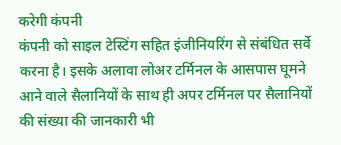करेगी कंपनी
कंपनी को साइल टेस्टिंग सहित इंजीनियरिंग से संबंधित सर्वे करना है। इसके अलावा लोअर टर्मिनल के आसपास घूमने आने वाले सैलानियों के साथ ही अपर टर्मिनल पर सैलानियों की संख्या की जानकारी भी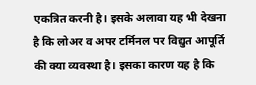एकत्रित करनी है। इसके अलावा यह भी देखना है कि लोअर व अपर टर्मिनल पर विद्युत आपूर्ति की क्या व्यवस्था है। इसका कारण यह है कि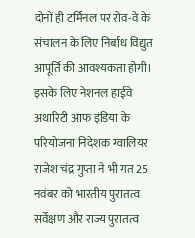दोनों ही टर्मिनल पर रोव-वे के संचालन के लिए निर्बाध विद्युत आपूर्ति की आवश्यकता होगी। इसके लिए नेशनल हाईवे अथारिटी आफ इंडिया के परियोजना निदेशक ग्वालियर राजेश चंद्र गुप्ता ने भी गत 25 नवंबर को भारतीय पुरातत्व सर्वेक्षण और राज्य पुरातत्व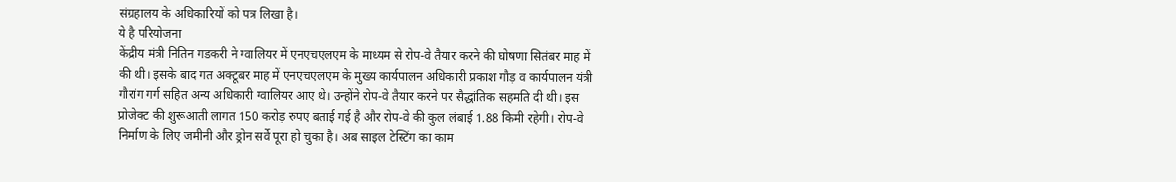संग्रहालय के अधिकारियों को पत्र लिखा है।
ये है परियोजना
केंद्रीय मंत्री नितिन गडकरी ने ग्वालियर में एनएचएलएम के माध्यम से रोप-वे तैयार करने की घोषणा सितंबर माह में की थी। इसके बाद गत अक्टूबर माह में एनएचएलएम के मुख्य कार्यपालन अधिकारी प्रकाश गौड़ व कार्यपालन यंत्री गौरांग गर्ग सहित अन्य अधिकारी ग्वालियर आए थे। उन्होंने रोप-वे तैयार करने पर सैद्धांतिक सहमति दी थी। इस प्रोजेक्ट की शुरूआती लागत 150 करोड़ रुपए बताई गई है और रोप-वे की कुल लंबाई 1.88 किमी रहेगी। रोप-वे निर्माण के लिए जमीनी और ड्रोन सर्वे पूरा हो चुका है। अब साइल टेस्टिंग का काम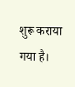शुरू कराया गया है।